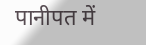पानीपत में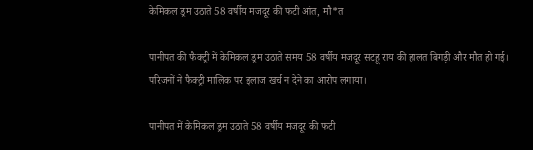केमिकल ड्रम उठाते 58 वर्षीय मजदूर की फटी आंत, मौ*त

पानीपत की फैक्ट्री में केमिकल ड्रम उठाते समय 58 वर्षीय मजदूर सटहू राय की हालत बिगड़ी और मौत हो गई। परिजनों ने फैक्ट्री मालिक पर इलाज खर्च न देने का आरोप लगाया।

पानीपत में केमिकल ड्रम उठाते 58 वर्षीय मजदूर की फटी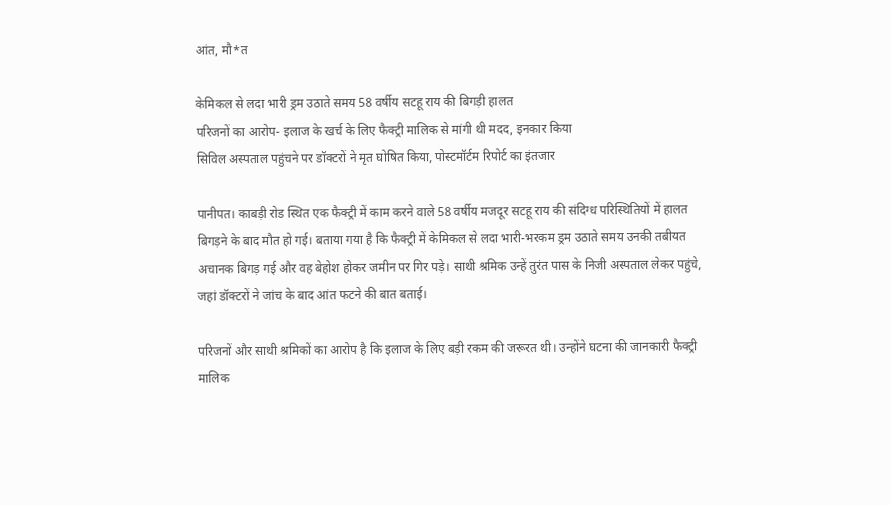आंत, मौ*त

केमिकल से लदा भारी ड्रम उठाते समय 58 वर्षीय सटहू राय की बिगड़ी हालत
परिजनों का आरोप- इलाज के खर्च के लिए फैक्ट्री मालिक से मांगी थी मदद, इनकार किया
सिविल अस्पताल पहुंचने पर डॉक्टरों ने मृत घोषित किया, पोस्टमॉर्टम रिपोर्ट का इंतजार

पानीपत। काबड़ी रोड स्थित एक फैक्ट्री में काम करने वाले 58 वर्षीय मजदूर सटहू राय की संदिग्ध परिस्थितियों में हालत बिगड़ने के बाद मौत हो गई। बताया गया है कि फैक्ट्री में केमिकल से लदा भारी-भरकम ड्रम उठाते समय उनकी तबीयत अचानक बिगड़ गई और वह बेहोश होकर जमीन पर गिर पड़े। साथी श्रमिक उन्हें तुरंत पास के निजी अस्पताल लेकर पहुंचे, जहां डॉक्टरों ने जांच के बाद आंत फटने की बात बताई।

परिजनों और साथी श्रमिकों का आरोप है कि इलाज के लिए बड़ी रकम की जरूरत थी। उन्होंने घटना की जानकारी फैक्ट्री मालिक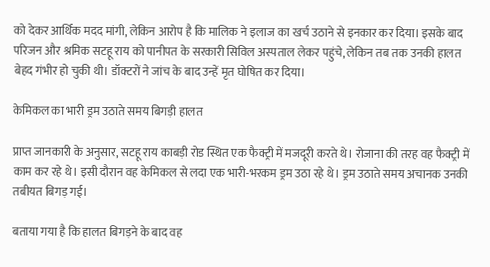को देकर आर्थिक मदद मांगी, लेकिन आरोप है कि मालिक ने इलाज का खर्च उठाने से इनकार कर दिया। इसके बाद परिजन और श्रमिक सटहू राय को पानीपत के सरकारी सिविल अस्पताल लेकर पहुंचे, लेकिन तब तक उनकी हालत बेहद गंभीर हो चुकी थी। डॉक्टरों ने जांच के बाद उन्हें मृत घोषित कर दिया।

केमिकल का भारी ड्रम उठाते समय बिगड़ी हालत

प्राप्त जानकारी के अनुसार, सटहू राय काबड़ी रोड स्थित एक फैक्ट्री में मजदूरी करते थे। रोजाना की तरह वह फैक्ट्री में काम कर रहे थे। इसी दौरान वह केमिकल से लदा एक भारी-भरकम ड्रम उठा रहे थे। ड्रम उठाते समय अचानक उनकी तबीयत बिगड़ गई।

बताया गया है कि हालत बिगड़ने के बाद वह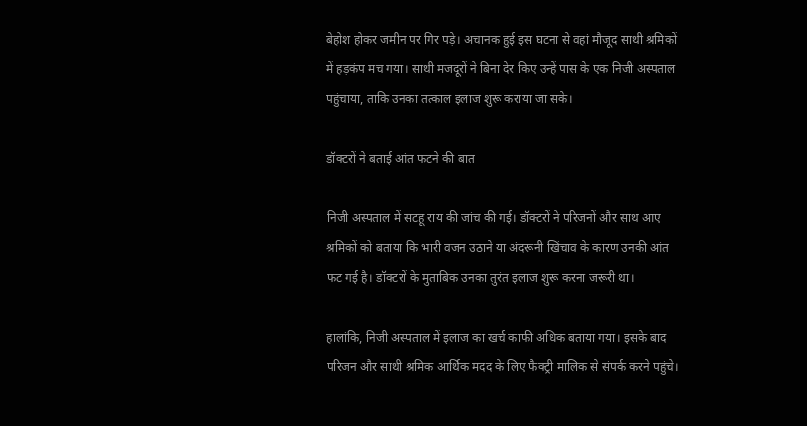बेहोश होकर जमीन पर गिर पड़े। अचानक हुई इस घटना से वहां मौजूद साथी श्रमिकों में हड़कंप मच गया। साथी मजदूरों ने बिना देर किए उन्हें पास के एक निजी अस्पताल पहुंचाया, ताकि उनका तत्काल इलाज शुरू कराया जा सके।

डॉक्टरों ने बताई आंत फटने की बात

निजी अस्पताल में सटहू राय की जांच की गई। डॉक्टरों ने परिजनों और साथ आए श्रमिकों को बताया कि भारी वजन उठाने या अंदरूनी खिंचाव के कारण उनकी आंत फट गई है। डॉक्टरों के मुताबिक उनका तुरंत इलाज शुरू करना जरूरी था।

हालांकि, निजी अस्पताल में इलाज का खर्च काफी अधिक बताया गया। इसके बाद परिजन और साथी श्रमिक आर्थिक मदद के लिए फैक्ट्री मालिक से संपर्क करने पहुंचे।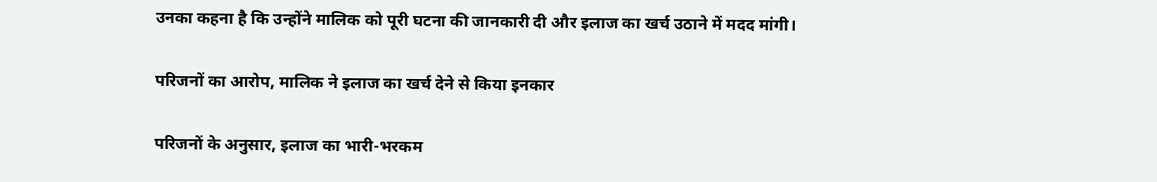उनका कहना है कि उन्होंने मालिक को पूरी घटना की जानकारी दी और इलाज का खर्च उठाने में मदद मांगी।

परिजनों का आरोप, मालिक ने इलाज का खर्च देने से किया इनकार

परिजनों के अनुसार, इलाज का भारी-भरकम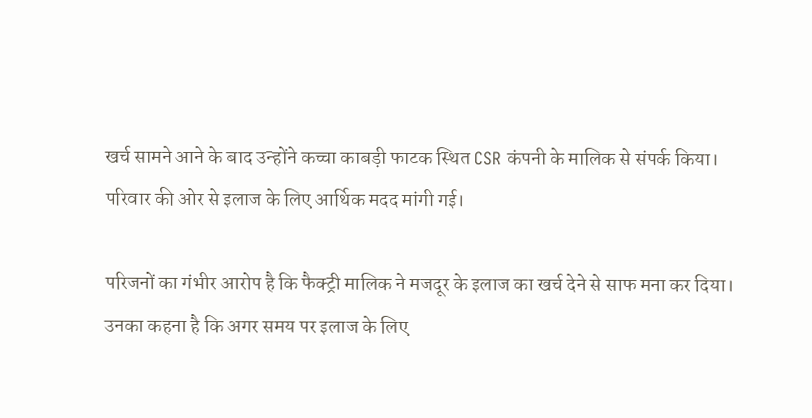खर्च सामने आने के बाद उन्होंने कच्चा काबड़ी फाटक स्थित CSR कंपनी के मालिक से संपर्क किया। परिवार की ओर से इलाज के लिए आर्थिक मदद मांगी गई।

परिजनों का गंभीर आरोप है कि फैक्ट्री मालिक ने मजदूर के इलाज का खर्च देने से साफ मना कर दिया। उनका कहना है कि अगर समय पर इलाज के लिए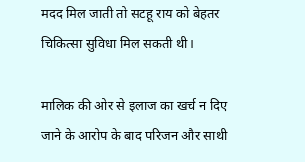मदद मिल जाती तो सटहू राय को बेहतर चिकित्सा सुविधा मिल सकती थी।

मालिक की ओर से इलाज का खर्च न दिए जाने के आरोप के बाद परिजन और साथी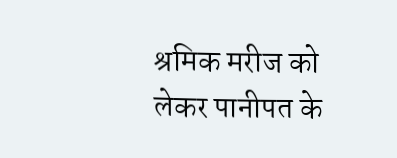श्रमिक मरीज को लेकर पानीपत के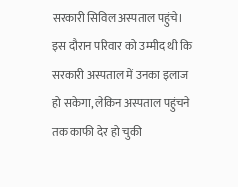सरकारी सिविल अस्पताल पहुंचे। इस दौरान परिवार को उम्मीद थी कि सरकारी अस्पताल में उनका इलाज हो सकेगा, लेकिन अस्पताल पहुंचने तक काफी देर हो चुकी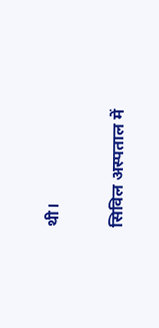थी।

सिविल अस्पताल में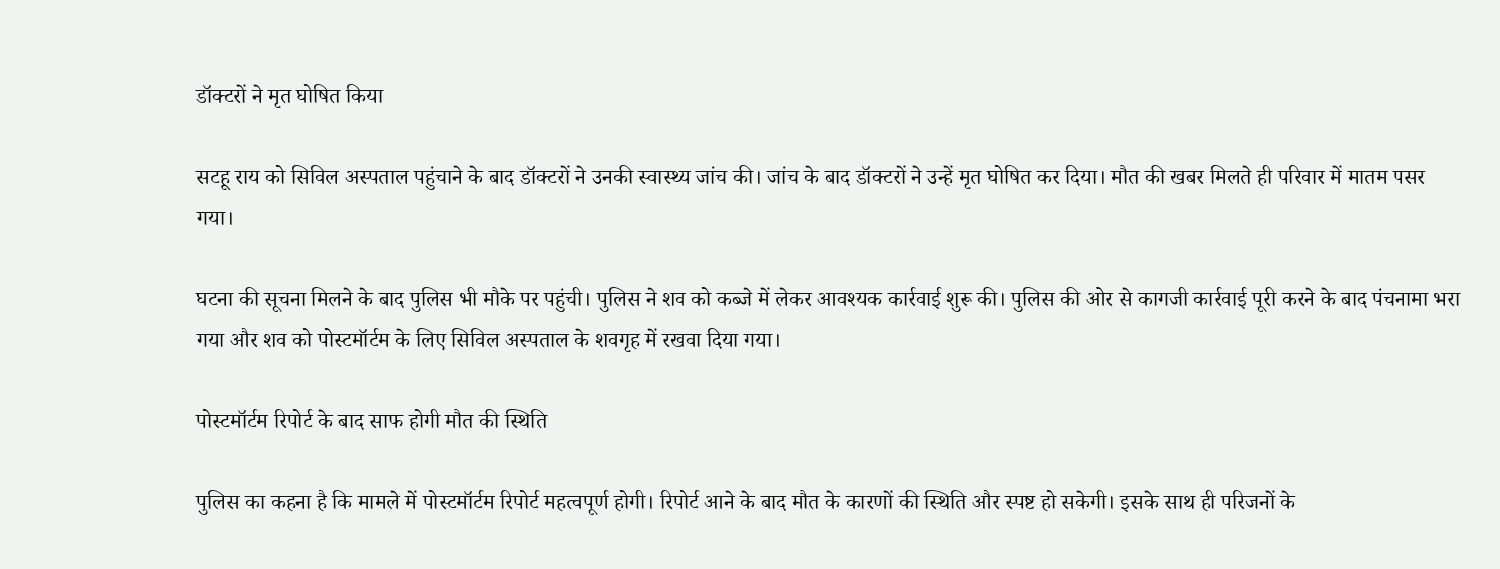डॉक्टरों ने मृत घोषित किया

सटहू राय को सिविल अस्पताल पहुंचाने के बाद डॉक्टरों ने उनकी स्वास्थ्य जांच की। जांच के बाद डॉक्टरों ने उन्हें मृत घोषित कर दिया। मौत की खबर मिलते ही परिवार में मातम पसर गया।

घटना की सूचना मिलने के बाद पुलिस भी मौके पर पहुंची। पुलिस ने शव को कब्जे में लेकर आवश्यक कार्रवाई शुरू की। पुलिस की ओर से कागजी कार्रवाई पूरी करने के बाद पंचनामा भरा गया और शव को पोस्टमॉर्टम के लिए सिविल अस्पताल के शवगृह में रखवा दिया गया।

पोस्टमॉर्टम रिपोर्ट के बाद साफ होगी मौत की स्थिति

पुलिस का कहना है कि मामले में पोस्टमॉर्टम रिपोर्ट महत्वपूर्ण होगी। रिपोर्ट आने के बाद मौत के कारणों की स्थिति और स्पष्ट हो सकेगी। इसके साथ ही परिजनों के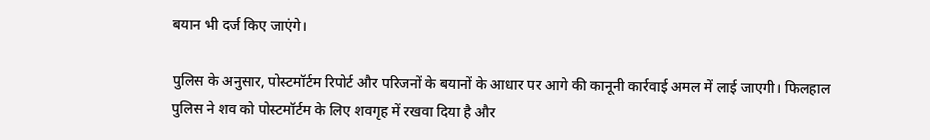बयान भी दर्ज किए जाएंगे।

पुलिस के अनुसार, पोस्टमॉर्टम रिपोर्ट और परिजनों के बयानों के आधार पर आगे की कानूनी कार्रवाई अमल में लाई जाएगी। फिलहाल पुलिस ने शव को पोस्टमॉर्टम के लिए शवगृह में रखवा दिया है और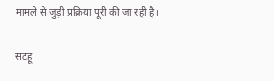मामले से जुड़ी प्रक्रिया पूरी की जा रही है।

सटहू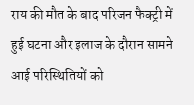राय की मौत के बाद परिजन फैक्ट्री में हुई घटना और इलाज के दौरान सामने आई परिस्थितियों को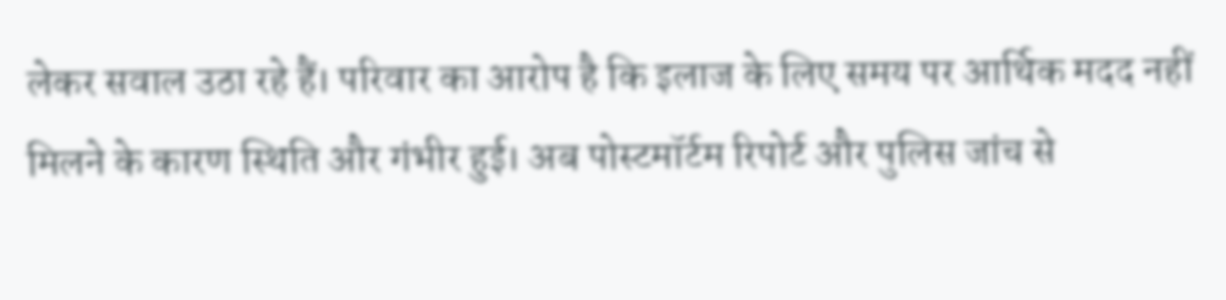लेकर सवाल उठा रहे हैं। परिवार का आरोप है कि इलाज के लिए समय पर आर्थिक मदद नहीं मिलने के कारण स्थिति और गंभीर हुई। अब पोस्टमॉर्टम रिपोर्ट और पुलिस जांच से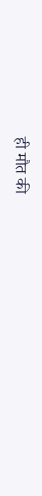ही मौत की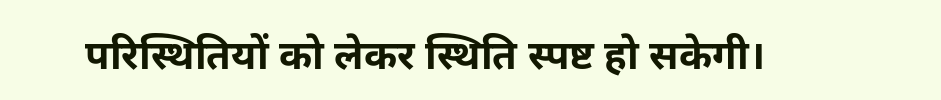परिस्थितियों को लेकर स्थिति स्पष्ट हो सकेगी।